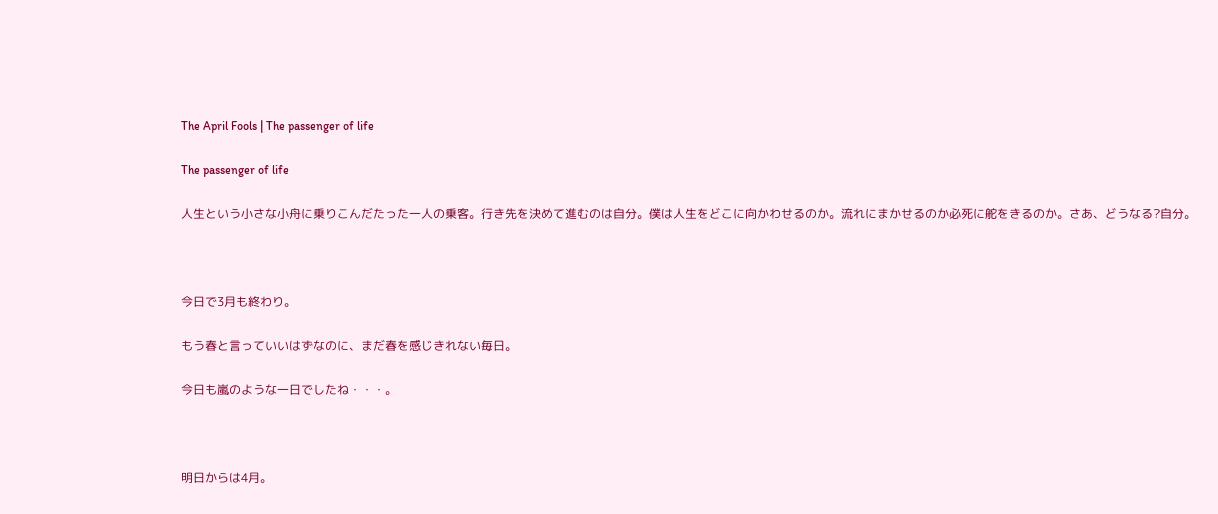The April Fools | The passenger of life

The passenger of life

人生という小さな小舟に乗りこんだたった一人の乗客。行き先を決めて進むのは自分。僕は人生をどこに向かわせるのか。流れにまかせるのか必死に舵をきるのか。さあ、どうなる?自分。



今日で3月も終わり。

もう春と言っていいはずなのに、まだ春を感じきれない毎日。

今日も嵐のような一日でしたね・・・。



明日からは4月。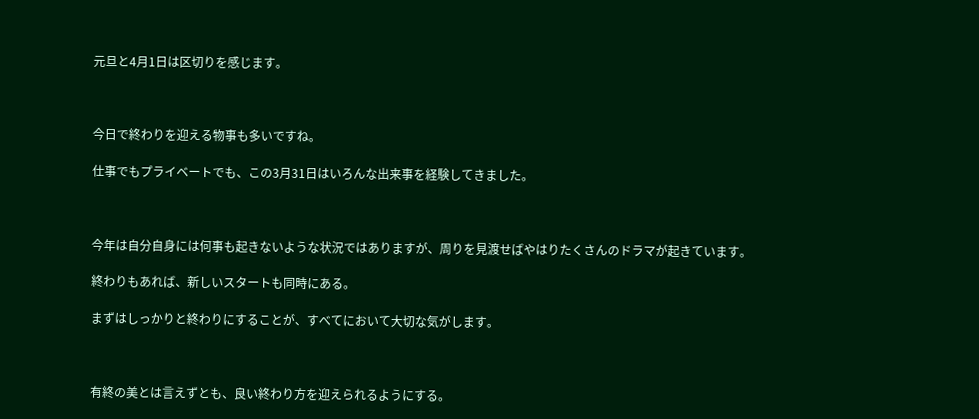元旦と4月1日は区切りを感じます。



今日で終わりを迎える物事も多いですね。

仕事でもプライベートでも、この3月31日はいろんな出来事を経験してきました。



今年は自分自身には何事も起きないような状況ではありますが、周りを見渡せばやはりたくさんのドラマが起きています。

終わりもあれば、新しいスタートも同時にある。

まずはしっかりと終わりにすることが、すべてにおいて大切な気がします。



有終の美とは言えずとも、良い終わり方を迎えられるようにする。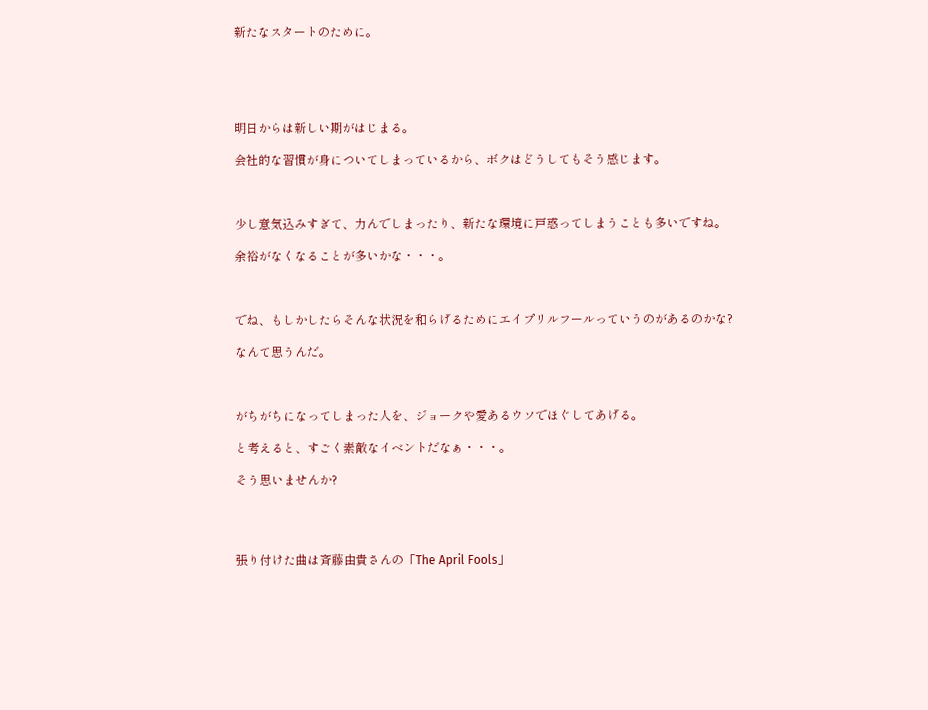新たなスタートのために。





明日からは新しい期がはじまる。

会社的な習慣が身についてしまっているから、ボクはどうしてもそう感じます。



少し意気込みすぎて、力んでしまったり、新たな環境に戸惑ってしまうことも多いですね。

余裕がなくなることが多いかな・・・。



でね、もしかしたらそんな状況を和らげるためにエイプリルフールっていうのがあるのかな?

なんて思うんだ。



がちがちになってしまった人を、ジョークや愛あるウソでほぐしてあげる。

と考えると、すごく素敵なイベントだなぁ・・・。

そう思いませんか?




張り付けた曲は斉藤由貴さんの「The April Fools」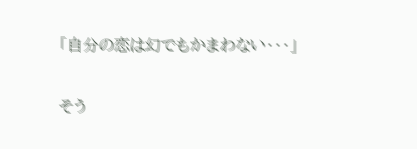「自分の恋は幻でもかまわない・・・」

そう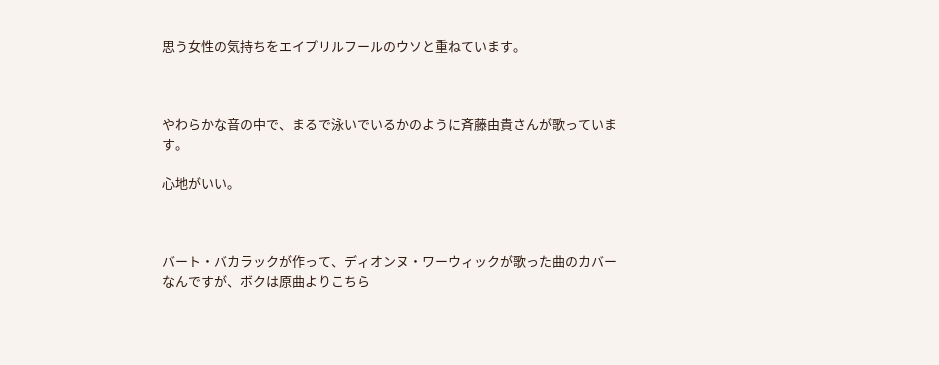思う女性の気持ちをエイプリルフールのウソと重ねています。



やわらかな音の中で、まるで泳いでいるかのように斉藤由貴さんが歌っています。

心地がいい。



バート・バカラックが作って、ディオンヌ・ワーウィックが歌った曲のカバーなんですが、ボクは原曲よりこちら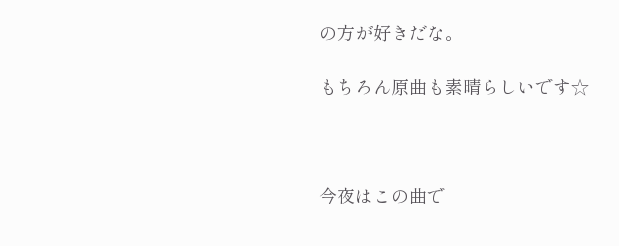の方が好きだな。

もちろん原曲も素晴らしいです☆



今夜はこの曲で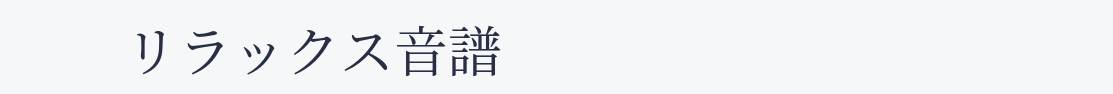リラックス音譜